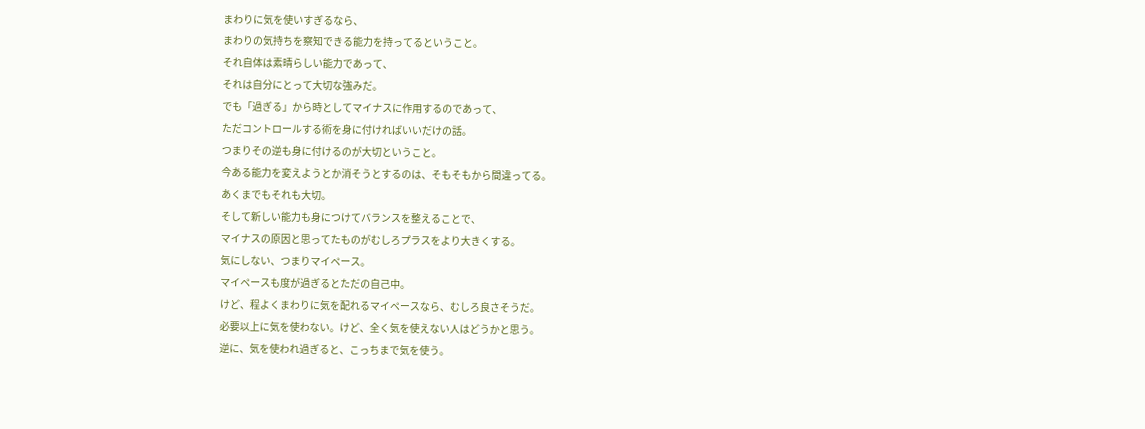まわりに気を使いすぎるなら、
まわりの気持ちを察知できる能力を持ってるということ。
それ自体は素晴らしい能力であって、
それは自分にとって大切な強みだ。
でも「過ぎる」から時としてマイナスに作用するのであって、
ただコントロールする術を身に付ければいいだけの話。
つまりその逆も身に付けるのが大切ということ。
今ある能力を変えようとか消そうとするのは、そもそもから間違ってる。
あくまでもそれも大切。
そして新しい能力も身につけてバランスを整えることで、
マイナスの原因と思ってたものがむしろプラスをより大きくする。
気にしない、つまりマイペース。
マイペースも度が過ぎるとただの自己中。
けど、程よくまわりに気を配れるマイペースなら、むしろ良さそうだ。
必要以上に気を使わない。けど、全く気を使えない人はどうかと思う。
逆に、気を使われ過ぎると、こっちまで気を使う。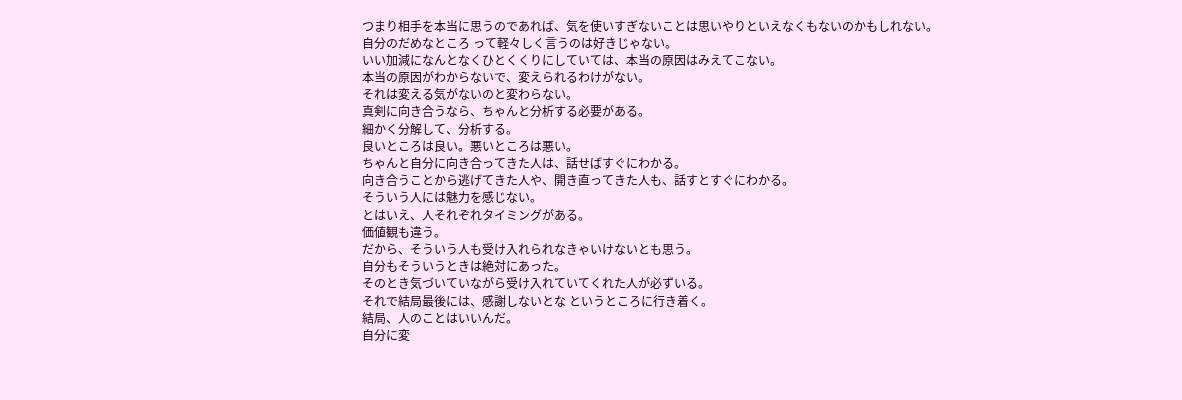つまり相手を本当に思うのであれば、気を使いすぎないことは思いやりといえなくもないのかもしれない。
自分のだめなところ って軽々しく言うのは好きじゃない。
いい加減になんとなくひとくくりにしていては、本当の原因はみえてこない。
本当の原因がわからないで、変えられるわけがない。
それは変える気がないのと変わらない。
真剣に向き合うなら、ちゃんと分析する必要がある。
細かく分解して、分析する。
良いところは良い。悪いところは悪い。
ちゃんと自分に向き合ってきた人は、話せばすぐにわかる。
向き合うことから逃げてきた人や、開き直ってきた人も、話すとすぐにわかる。
そういう人には魅力を感じない。
とはいえ、人それぞれタイミングがある。
価値観も違う。
だから、そういう人も受け入れられなきゃいけないとも思う。
自分もそういうときは絶対にあった。
そのとき気づいていながら受け入れていてくれた人が必ずいる。
それで結局最後には、感謝しないとな というところに行き着く。
結局、人のことはいいんだ。
自分に変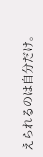えられるのは自分だけ。